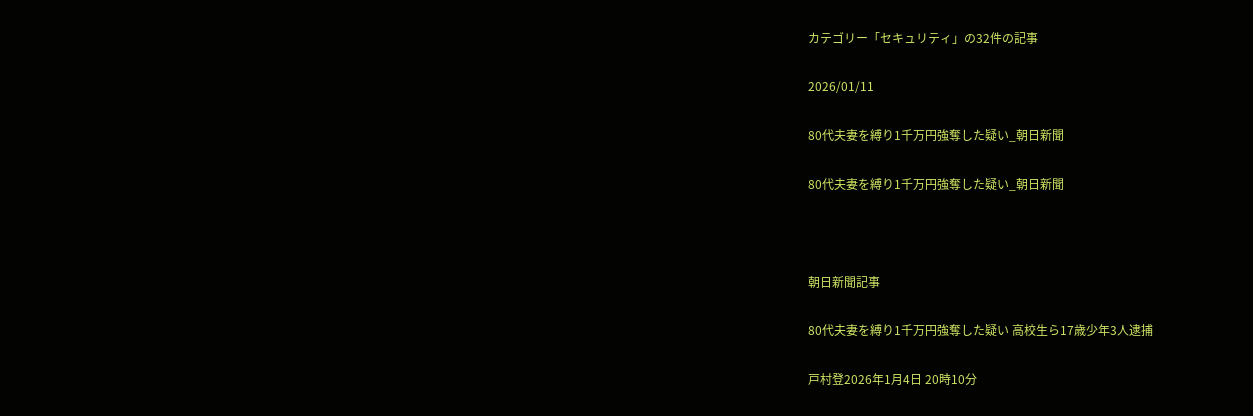カテゴリー「セキュリティ」の32件の記事

2026/01/11

80代夫妻を縛り1千万円強奪した疑い_朝日新聞

80代夫妻を縛り1千万円強奪した疑い_朝日新聞



朝日新聞記事

80代夫妻を縛り1千万円強奪した疑い 高校生ら17歳少年3人逮捕

戸村登2026年1月4日 20時10分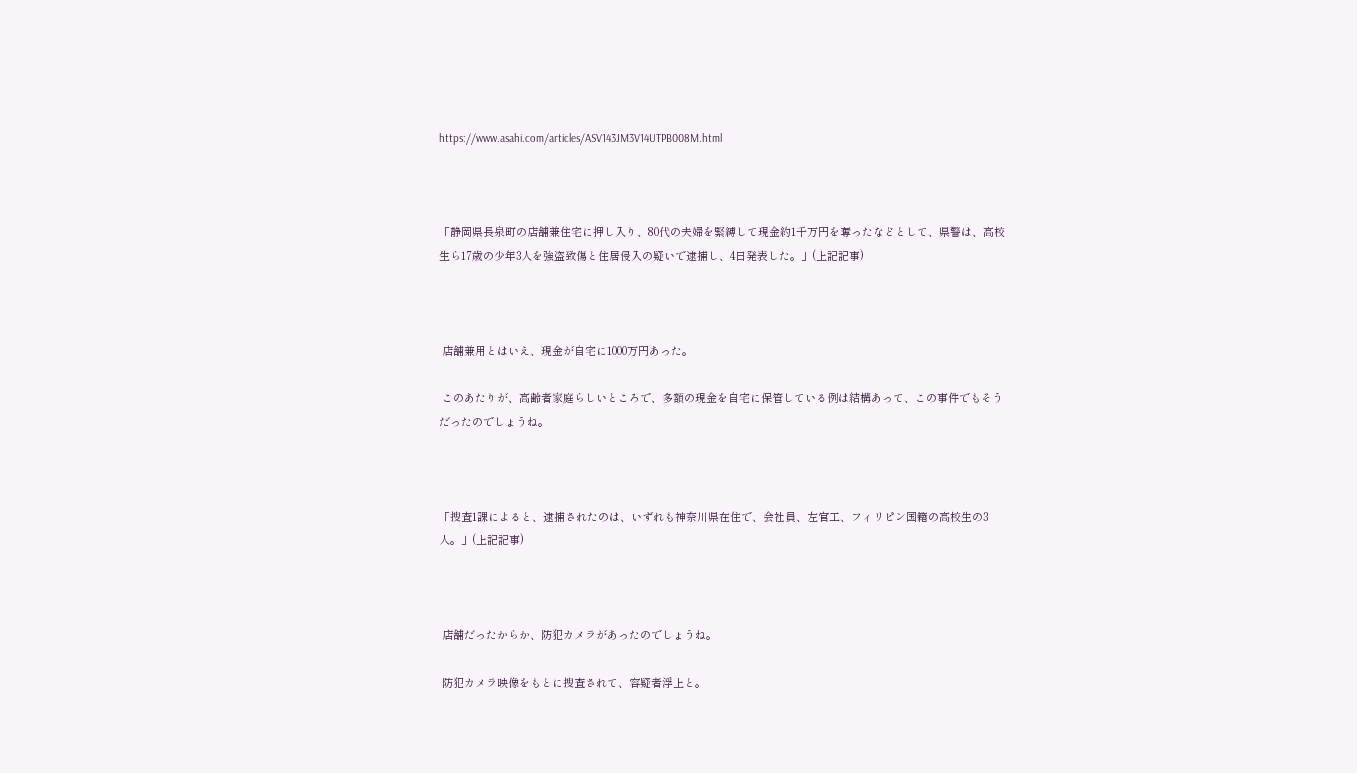https://www.asahi.com/articles/ASV143JM3V14UTPB008M.html



「静岡県長泉町の店舗兼住宅に押し入り、80代の夫婦を緊縛して現金約1千万円を奪ったなどとして、県警は、高校生ら17歳の少年3人を強盗致傷と住居侵入の疑いで逮捕し、4日発表した。」(上記記事)



 店舗兼用とはいえ、現金が自宅に1000万円あった。

 このあたりが、高齢者家庭らしいところで、多額の現金を自宅に保管している例は結構あって、この事件でもそうだったのでしょうね。



「捜査1課によると、逮捕されたのは、いずれも神奈川県在住で、会社員、左官工、フィリピン国籍の高校生の3人。」(上記記事)



 店舗だったからか、防犯カメラがあったのでしょうね。

 防犯カメラ映像をもとに捜査されて、容疑者浮上と。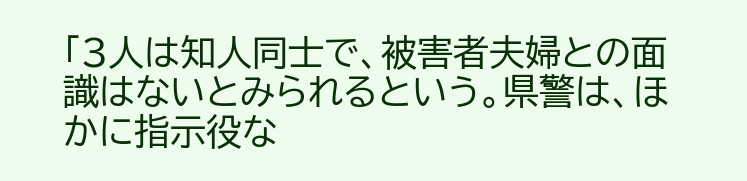「3人は知人同士で、被害者夫婦との面識はないとみられるという。県警は、ほかに指示役な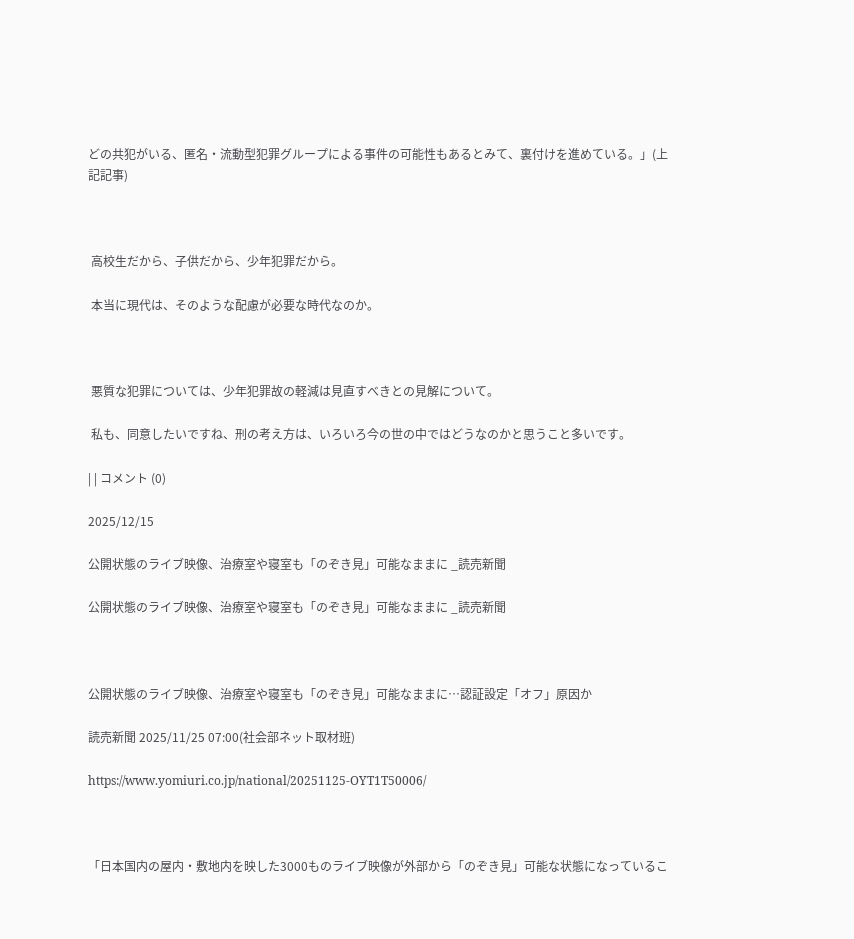どの共犯がいる、匿名・流動型犯罪グループによる事件の可能性もあるとみて、裏付けを進めている。」(上記記事)



 高校生だから、子供だから、少年犯罪だから。

 本当に現代は、そのような配慮が必要な時代なのか。



 悪質な犯罪については、少年犯罪故の軽減は見直すべきとの見解について。

 私も、同意したいですね、刑の考え方は、いろいろ今の世の中ではどうなのかと思うこと多いです。

| | コメント (0)

2025/12/15

公開状態のライブ映像、治療室や寝室も「のぞき見」可能なままに _読売新聞

公開状態のライブ映像、治療室や寝室も「のぞき見」可能なままに _読売新聞



公開状態のライブ映像、治療室や寝室も「のぞき見」可能なままに…認証設定「オフ」原因か

読売新聞 2025/11/25 07:00(社会部ネット取材班)

https://www.yomiuri.co.jp/national/20251125-OYT1T50006/



「日本国内の屋内・敷地内を映した3000ものライブ映像が外部から「のぞき見」可能な状態になっているこ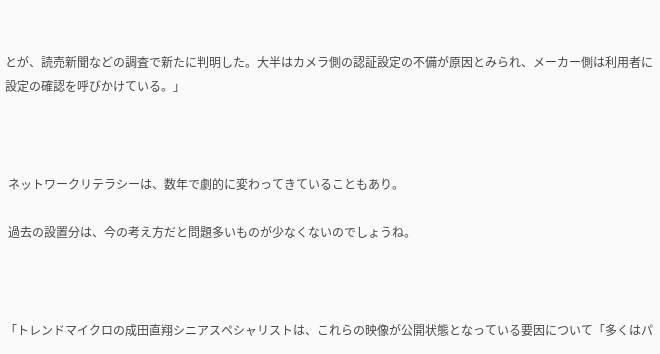とが、読売新聞などの調査で新たに判明した。大半はカメラ側の認証設定の不備が原因とみられ、メーカー側は利用者に設定の確認を呼びかけている。」



 ネットワークリテラシーは、数年で劇的に変わってきていることもあり。

 過去の設置分は、今の考え方だと問題多いものが少なくないのでしょうね。



「トレンドマイクロの成田直翔シニアスペシャリストは、これらの映像が公開状態となっている要因について「多くはパ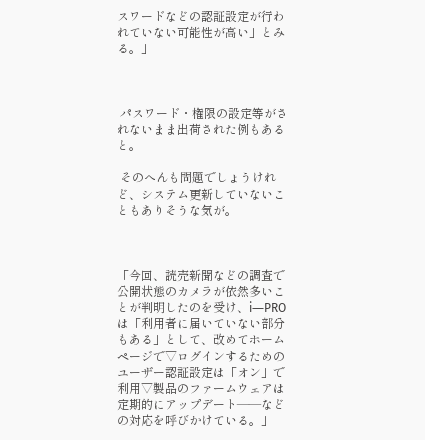スワードなどの認証設定が行われていない可能性が高い」とみる。」



 パスワード・権限の設定等がされないまま出荷された例もあると。

 そのへんも問題でしょうけれど、システム更新していないこともありそうな気が。



「今回、読売新聞などの調査で公開状態のカメラが依然多いことが判明したのを受け、i―PROは「利用者に届いていない部分もある」として、改めてホームページで▽ログインするためのユーザー認証設定は「オン」で利用▽製品のファームウェアは定期的にアップデート――などの対応を呼びかけている。」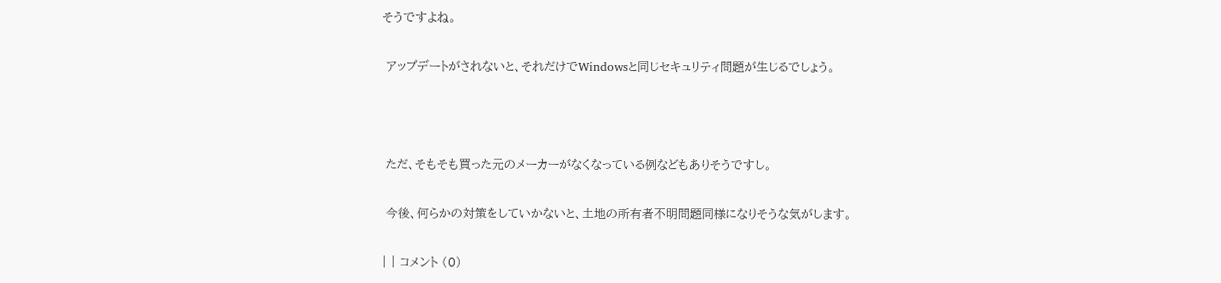そうですよね。

 アップデートがされないと、それだけでWindowsと同じセキュリティ問題が生じるでしょう。



 ただ、そもそも買った元のメーカーがなくなっている例などもありそうですし。

 今後、何らかの対策をしていかないと、土地の所有者不明問題同様になりそうな気がします。

| | コメント (0)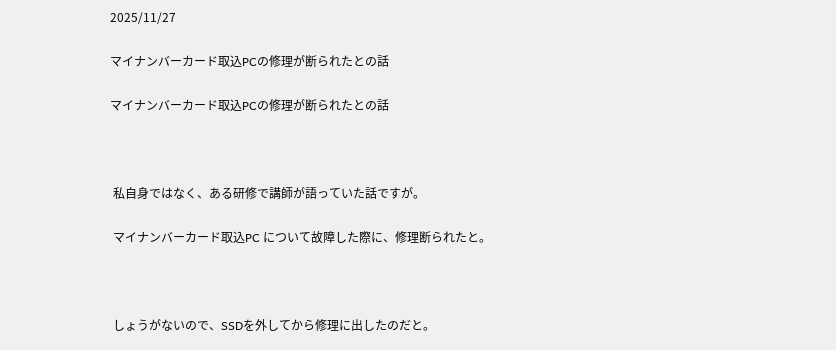2025/11/27

マイナンバーカード取込PCの修理が断られたとの話

マイナンバーカード取込PCの修理が断られたとの話



 私自身ではなく、ある研修で講師が語っていた話ですが。

 マイナンバーカード取込PC について故障した際に、修理断られたと。



 しょうがないので、SSDを外してから修理に出したのだと。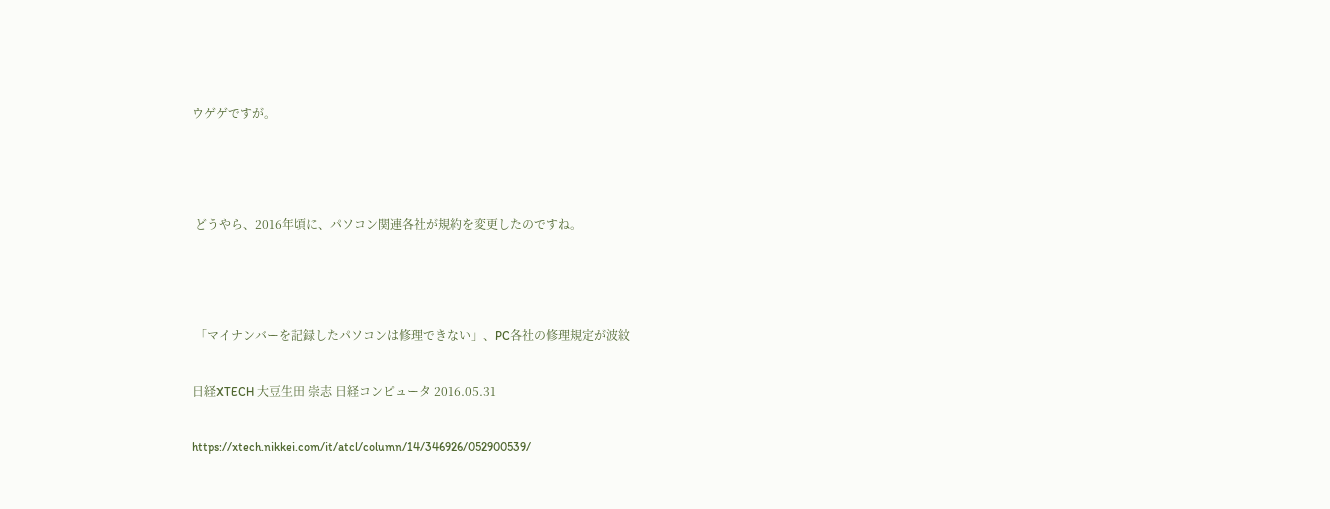ウゲゲですが。



 どうやら、2016年頃に、パソコン関連各社が規約を変更したのですね。



 「マイナンバーを記録したパソコンは修理できない」、PC各社の修理規定が波紋

日経XTECH 大豆生田 崇志 日経コンピュータ 2016.05.31

https://xtech.nikkei.com/it/atcl/column/14/346926/052900539/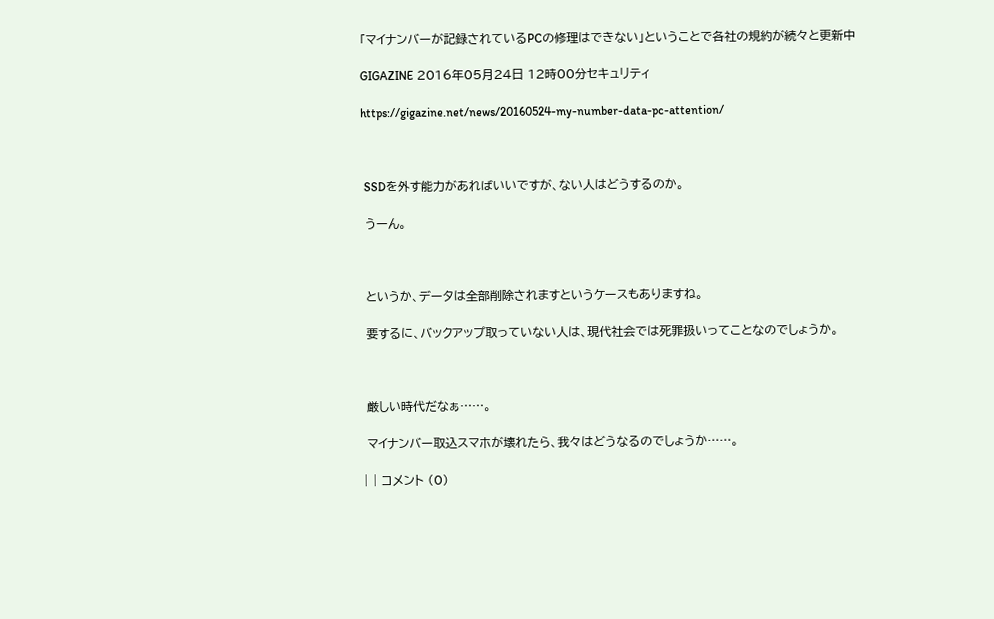「マイナンバーが記録されているPCの修理はできない」ということで各社の規約が続々と更新中

GIGAZINE 2016年05月24日 12時00分セキュリティ

https://gigazine.net/news/20160524-my-number-data-pc-attention/



 SSDを外す能力があればいいですが、ない人はどうするのか。

 うーん。



 というか、データは全部削除されますというケースもありますね。

 要するに、バックアップ取っていない人は、現代社会では死罪扱いってことなのでしょうか。



 厳しい時代だなぁ……。

 マイナンバー取込スマホが壊れたら、我々はどうなるのでしょうか……。

| | コメント (0)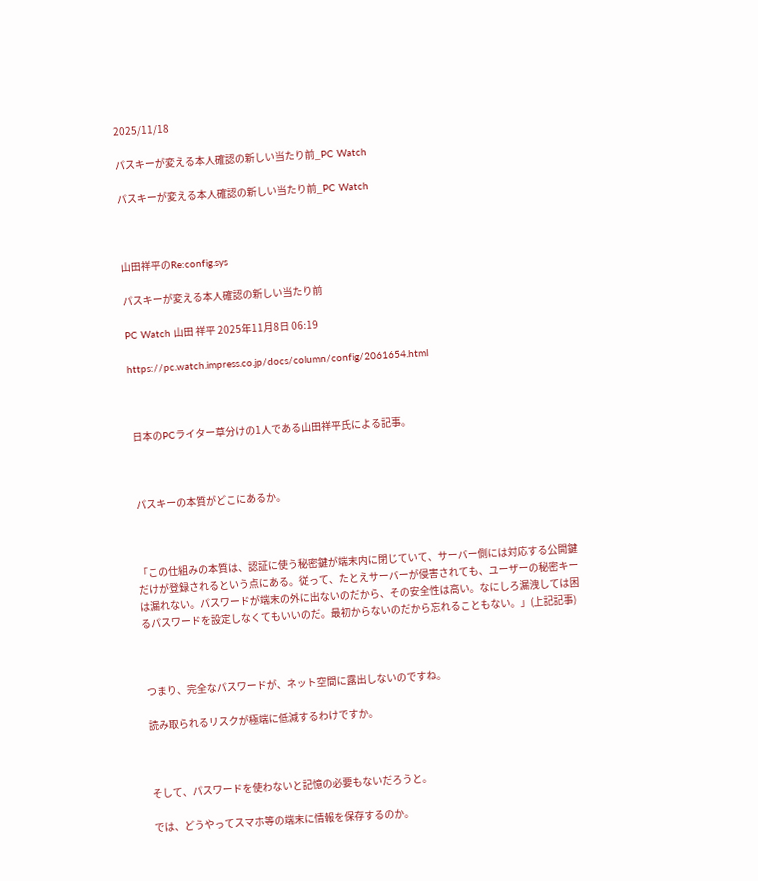2025/11/18

パスキーが変える本人確認の新しい当たり前_PC Watch

パスキーが変える本人確認の新しい当たり前_PC Watch



山田祥平のRe:config.sys

パスキーが変える本人確認の新しい当たり前

PC Watch 山田 祥平 2025年11月8日 06:19

https://pc.watch.impress.co.jp/docs/column/config/2061654.html



 日本のPCライター草分けの1人である山田祥平氏による記事。



 パスキーの本質がどこにあるか。



「この仕組みの本質は、認証に使う秘密鍵が端末内に閉じていて、サーバー側には対応する公開鍵だけが登録されるという点にある。従って、たとえサーバーが侵害されても、ユーザーの秘密キーは漏れない。パスワードが端末の外に出ないのだから、その安全性は高い。なにしろ漏洩しては困るパスワードを設定しなくてもいいのだ。最初からないのだから忘れることもない。」(上記記事)



 つまり、完全なパスワードが、ネット空間に露出しないのですね。

 読み取られるリスクが極端に低減するわけですか。



 そして、パスワードを使わないと記憶の必要もないだろうと。

 では、どうやってスマホ等の端末に情報を保存するのか。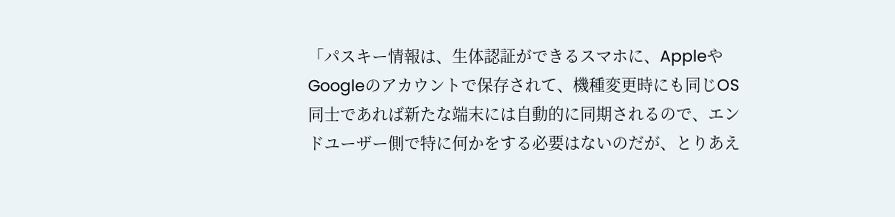「パスキー情報は、生体認証ができるスマホに、AppleやGoogleのアカウントで保存されて、機種変更時にも同じOS同士であれば新たな端末には自動的に同期されるので、エンドユーザー側で特に何かをする必要はないのだが、とりあえ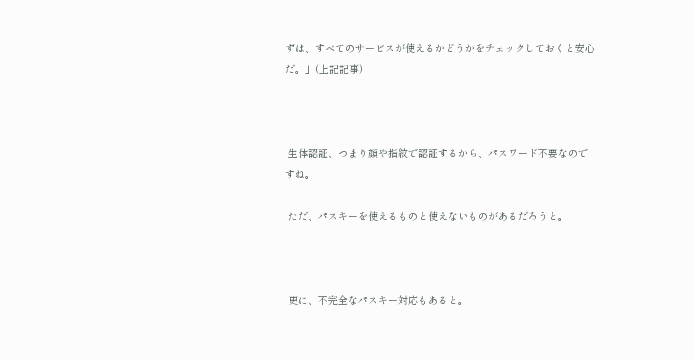ずは、すべてのサービスが使えるかどうかをチェックしておくと安心だ。」(上記記事)



 生体認証、つまり顔や指紋で認証するから、パスワード不要なのですね。

 ただ、パスキーを使えるものと使えないものがあるだろうと。



 更に、不完全なパスキー対応もあると。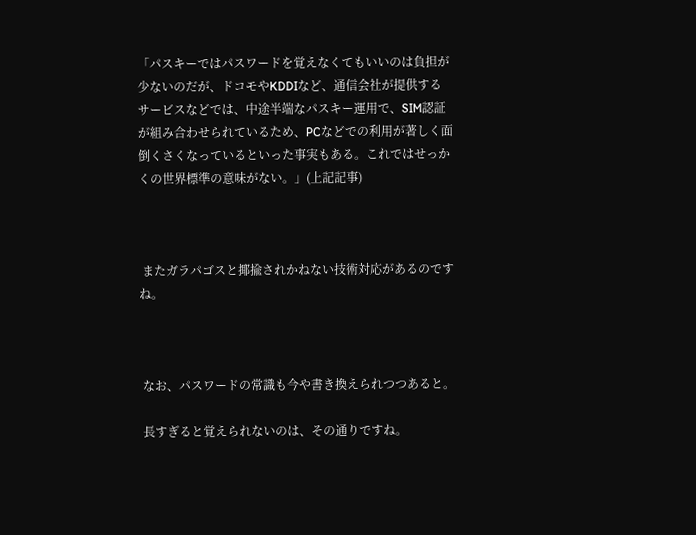「パスキーではパスワードを覚えなくてもいいのは負担が少ないのだが、ドコモやKDDIなど、通信会社が提供するサービスなどでは、中途半端なパスキー運用で、SIM認証が組み合わせられているため、PCなどでの利用が著しく面倒くさくなっているといった事実もある。これではせっかくの世界標準の意味がない。」(上記記事)



 またガラパゴスと揶揄されかねない技術対応があるのですね。



 なお、パスワードの常識も今や書き換えられつつあると。

 長すぎると覚えられないのは、その通りですね。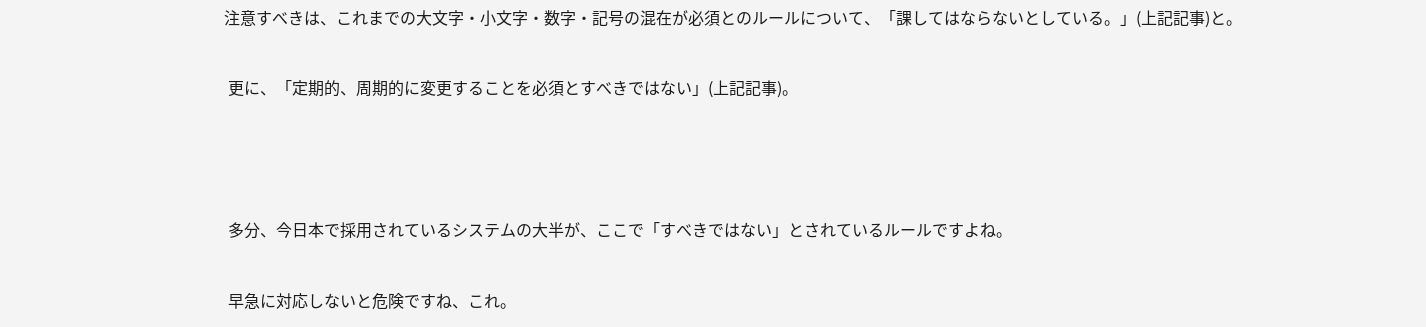注意すべきは、これまでの大文字・小文字・数字・記号の混在が必須とのルールについて、「課してはならないとしている。」(上記記事)と。

 更に、「定期的、周期的に変更することを必須とすべきではない」(上記記事)。



 多分、今日本で採用されているシステムの大半が、ここで「すべきではない」とされているルールですよね。

 早急に対応しないと危険ですね、これ。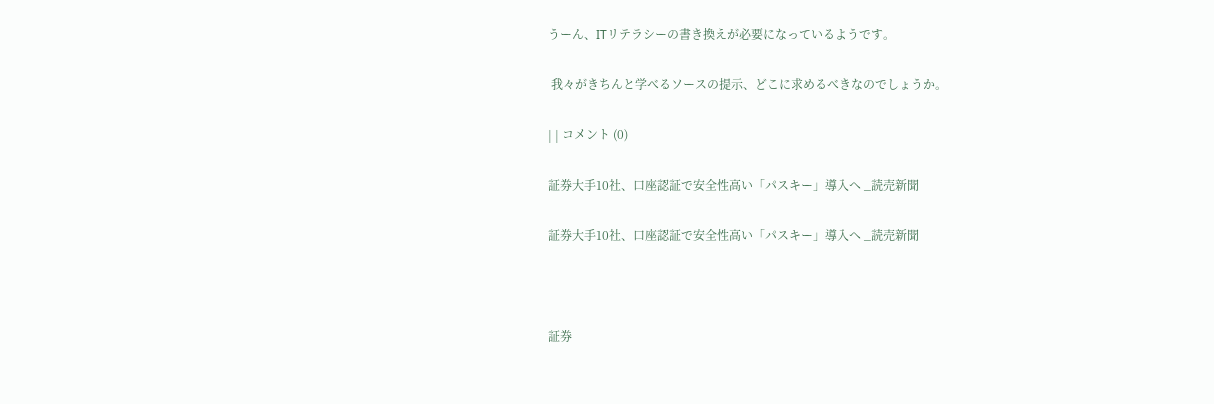うーん、ITリテラシーの書き換えが必要になっているようです。

 我々がきちんと学べるソースの提示、どこに求めるべきなのでしょうか。

| | コメント (0)

証券大手10社、口座認証で安全性高い「パスキー」導入へ _読売新聞

証券大手10社、口座認証で安全性高い「パスキー」導入へ _読売新聞



証券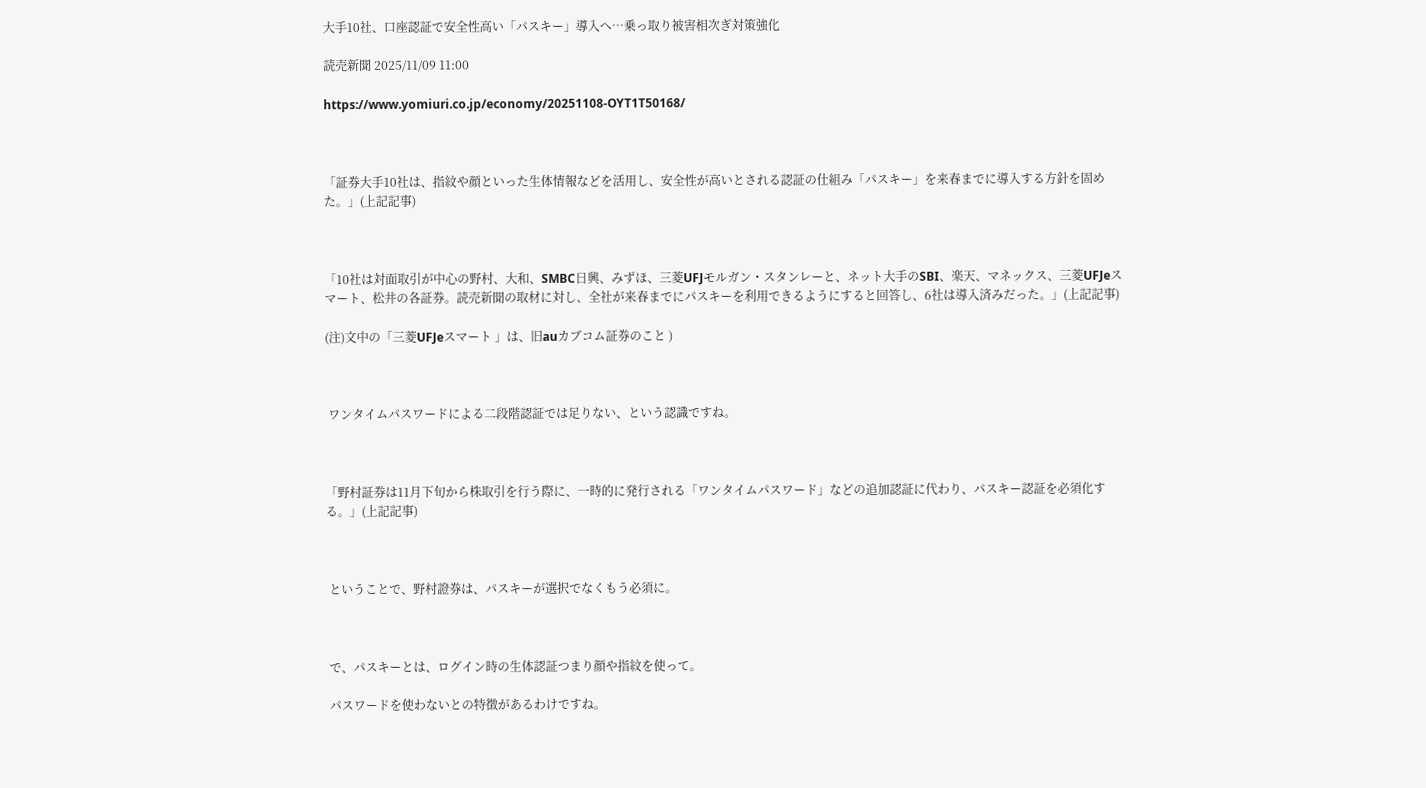大手10社、口座認証で安全性高い「パスキー」導入へ…乗っ取り被害相次ぎ対策強化

読売新聞 2025/11/09 11:00

https://www.yomiuri.co.jp/economy/20251108-OYT1T50168/



「証券大手10社は、指紋や顔といった生体情報などを活用し、安全性が高いとされる認証の仕組み「パスキー」を来春までに導入する方針を固めた。」(上記記事)



「10社は対面取引が中心の野村、大和、SMBC日興、みずほ、三菱UFJモルガン・スタンレーと、ネット大手のSBI、楽天、マネックス、三菱UFJeスマート、松井の各証券。読売新聞の取材に対し、全社が来春までにパスキーを利用できるようにすると回答し、6社は導入済みだった。」(上記記事)

(注)文中の「三菱UFJeスマート 」は、旧auカブコム証券のこと )



 ワンタイムパスワードによる二段階認証では足りない、という認識ですね。



「野村証券は11月下旬から株取引を行う際に、一時的に発行される「ワンタイムパスワード」などの追加認証に代わり、パスキー認証を必須化する。」(上記記事)



 ということで、野村證券は、パスキーが選択でなくもう必須に。



 で、パスキーとは、ログイン時の生体認証つまり顔や指紋を使って。

 パスワードを使わないとの特徴があるわけですね。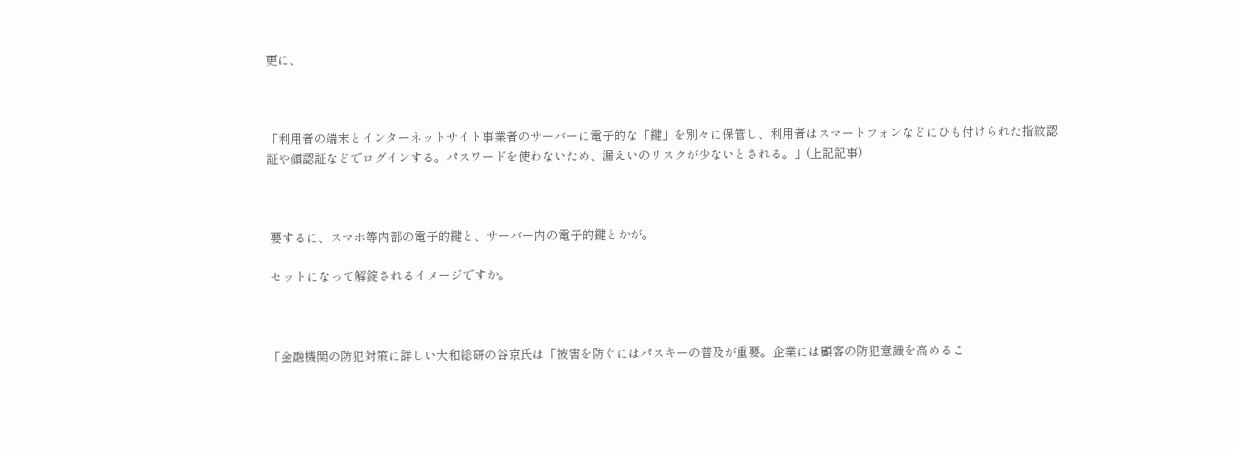更に、



「利用者の端末とインターネットサイト事業者のサーバーに電子的な「鍵」を別々に保管し、利用者はスマートフォンなどにひも付けられた指紋認証や顔認証などでログインする。パスワードを使わないため、漏えいのリスクが少ないとされる。」(上記記事)



 要するに、スマホ等内部の電子的鍵と、サーバー内の電子的鍵とかが。

 セットになって解錠されるイメージですか。



「金融機関の防犯対策に詳しい大和総研の谷京氏は「被害を防ぐにはパスキーの普及が重要。企業には顧客の防犯意識を高めるこ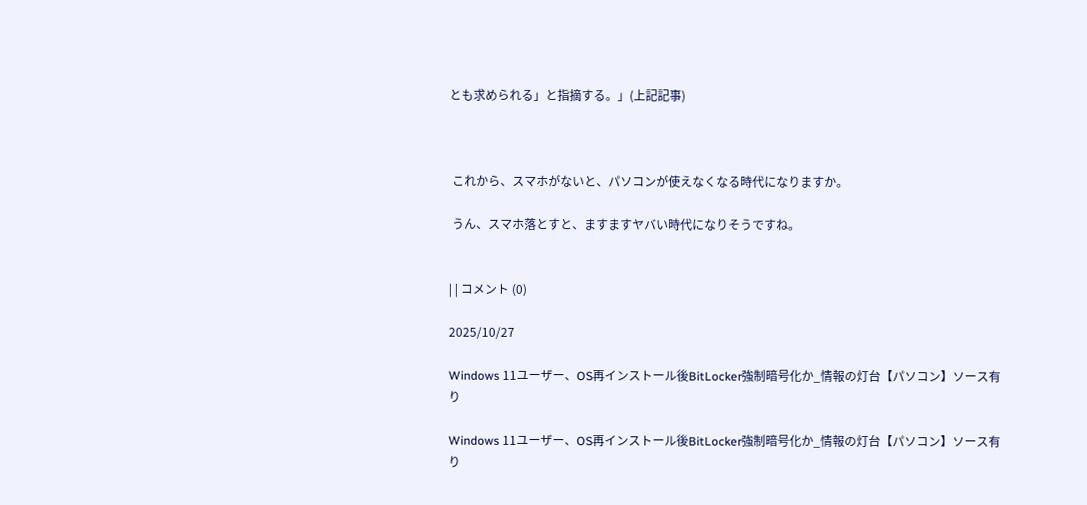とも求められる」と指摘する。」(上記記事)



 これから、スマホがないと、パソコンが使えなくなる時代になりますか。

 うん、スマホ落とすと、ますますヤバい時代になりそうですね。


| | コメント (0)

2025/10/27

Windows 11ユーザー、OS再インストール後BitLocker強制暗号化か_情報の灯台【パソコン】ソース有り

Windows 11ユーザー、OS再インストール後BitLocker強制暗号化か_情報の灯台【パソコン】ソース有り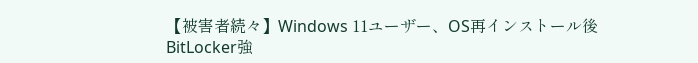【被害者続々】Windows 11ユーザー、OS再インストール後BitLocker強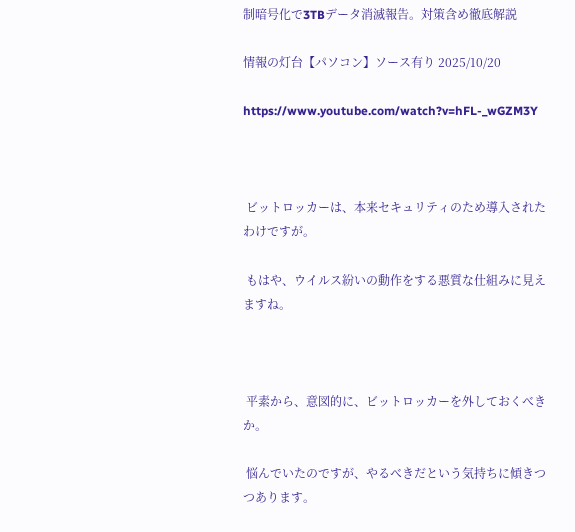制暗号化で3TBデータ消滅報告。対策含め徹底解説

情報の灯台【パソコン】ソース有り 2025/10/20

https://www.youtube.com/watch?v=hFL-_wGZM3Y



 ビットロッカーは、本来セキュリティのため導入されたわけですが。

 もはや、ウイルス紛いの動作をする悪質な仕組みに見えますね。



 平素から、意図的に、ビットロッカーを外しておくべきか。

 悩んでいたのですが、やるべきだという気持ちに傾きつつあります。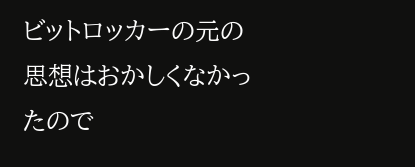ビットロッカーの元の思想はおかしくなかったので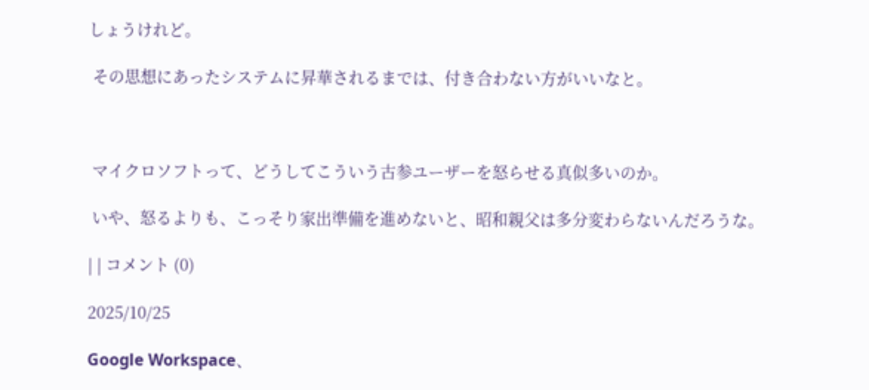しょうけれど。

 その思想にあったシステムに昇華されるまでは、付き合わない方がいいなと。



 マイクロソフトって、どうしてこういう古参ユーザーを怒らせる真似多いのか。

 いや、怒るよりも、こっそり家出準備を進めないと、昭和親父は多分変わらないんだろうな。

| | コメント (0)

2025/10/25

Google Workspace、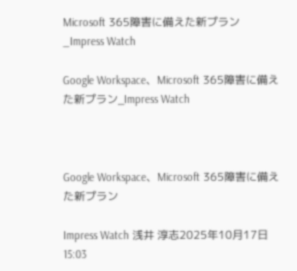Microsoft 365障害に備えた新プラン_Impress Watch

Google Workspace、Microsoft 365障害に備えた新プラン_Impress Watch



Google Workspace、Microsoft 365障害に備えた新プラン

Impress Watch 浅井 淳志2025年10月17日 15:03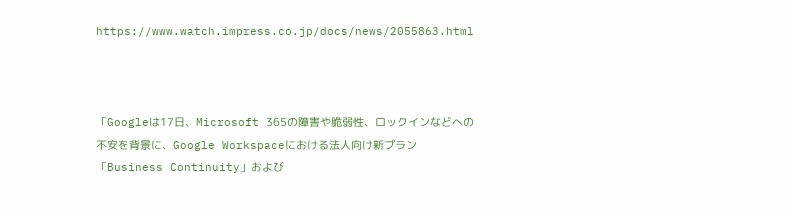https://www.watch.impress.co.jp/docs/news/2055863.html



「Googleは17日、Microsoft 365の障害や脆弱性、ロックインなどへの不安を背景に、Google Workspaceにおける法人向け新プラン「Business Continuity」および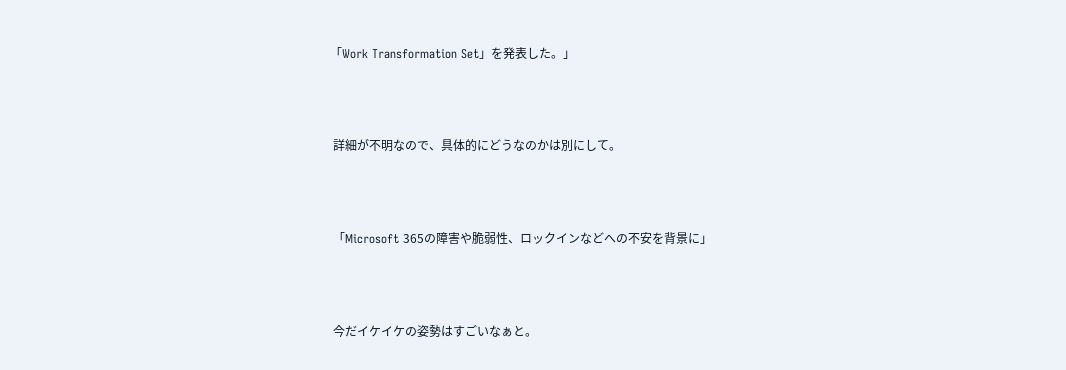「Work Transformation Set」を発表した。」



 詳細が不明なので、具体的にどうなのかは別にして。



 「Microsoft 365の障害や脆弱性、ロックインなどへの不安を背景に」



 今だイケイケの姿勢はすごいなぁと。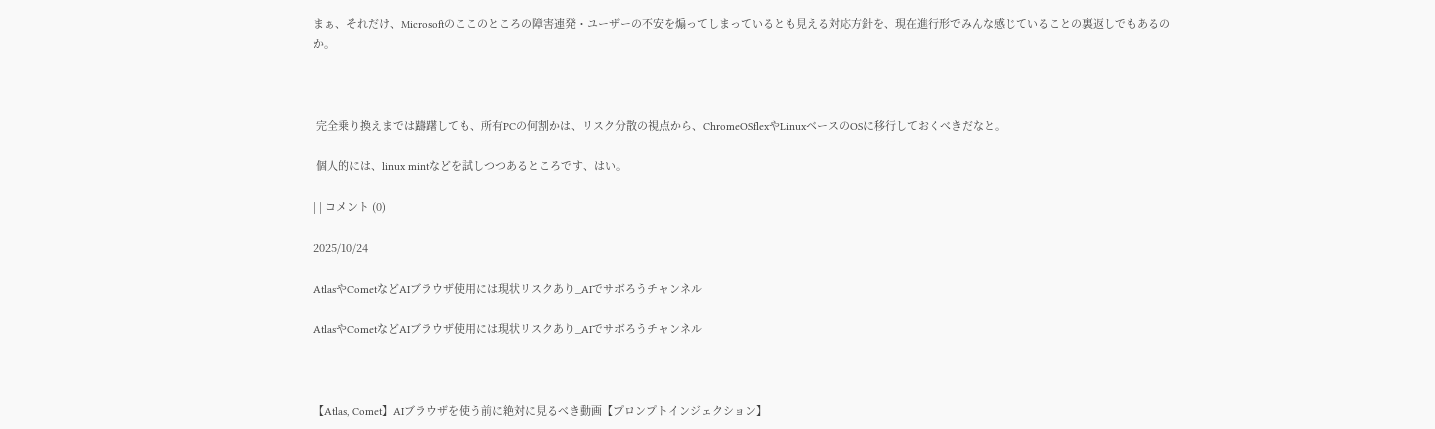まぁ、それだけ、Microsoftのここのところの障害連発・ユーザーの不安を煽ってしまっているとも見える対応方針を、現在進行形でみんな感じていることの裏返しでもあるのか。



 完全乗り換えまでは躊躇しても、所有PCの何割かは、リスク分散の視点から、ChromeOSflexやLinuxベースのOSに移行しておくべきだなと。

 個人的には、linux mintなどを試しつつあるところです、はい。

| | コメント (0)

2025/10/24

AtlasやCometなどAIブラウザ使用には現状リスクあり_AIでサボろうチャンネル

AtlasやCometなどAIブラウザ使用には現状リスクあり_AIでサボろうチャンネル



【Atlas, Comet】AIブラウザを使う前に絶対に見るべき動画【プロンプトインジェクション】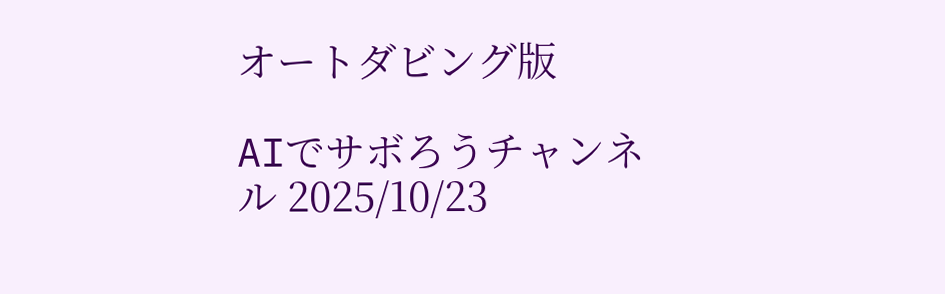オートダビング版

AIでサボろうチャンネル 2025/10/23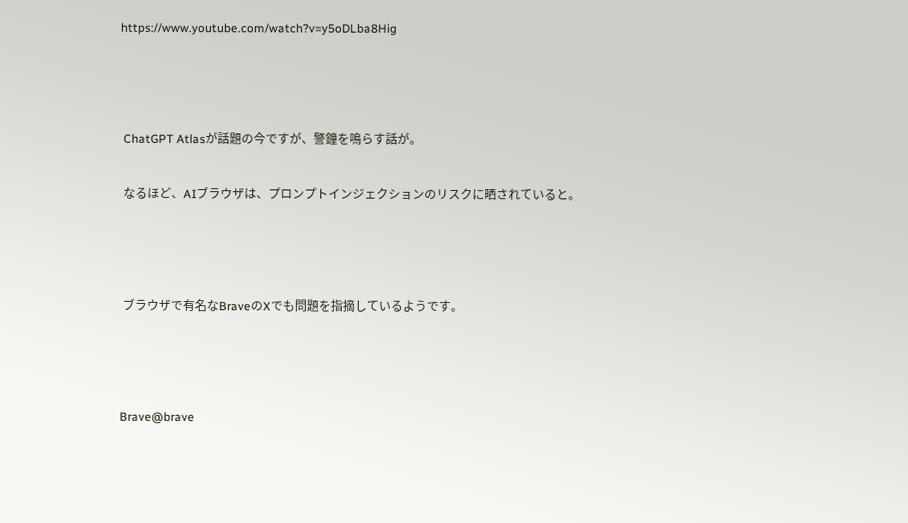https://www.youtube.com/watch?v=y5oDLba8Hig



 ChatGPT Atlasが話題の今ですが、警鐘を鳴らす話が。

 なるほど、AIブラウザは、プロンプトインジェクションのリスクに晒されていると。



 ブラウザで有名なBraveのXでも問題を指摘しているようです。



Brave@brave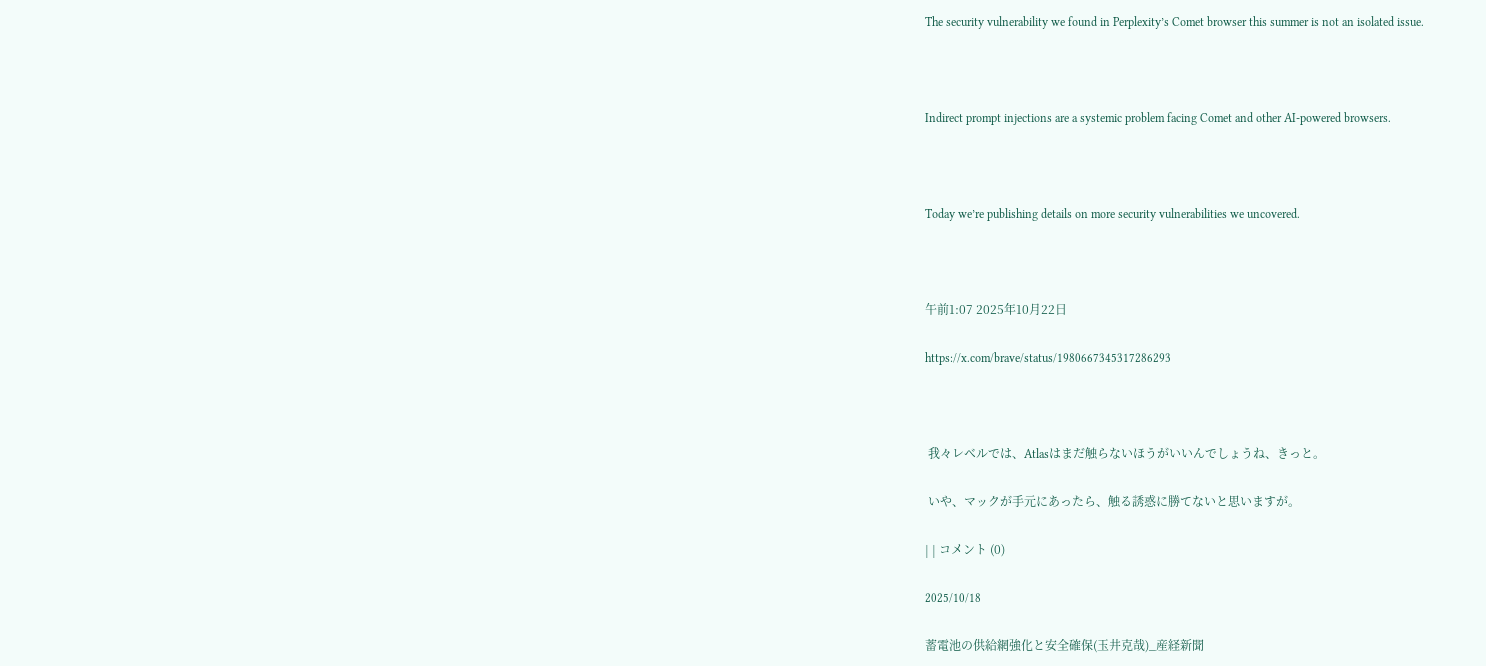The security vulnerability we found in Perplexity’s Comet browser this summer is not an isolated issue.



Indirect prompt injections are a systemic problem facing Comet and other AI-powered browsers.



Today we’re publishing details on more security vulnerabilities we uncovered.



午前1:07 2025年10月22日

https://x.com/brave/status/1980667345317286293



 我々レベルでは、Atlasはまだ触らないほうがいいんでしょうね、きっと。

 いや、マックが手元にあったら、触る誘惑に勝てないと思いますが。

| | コメント (0)

2025/10/18

蓄電池の供給網強化と安全確保(玉井克哉)_産経新聞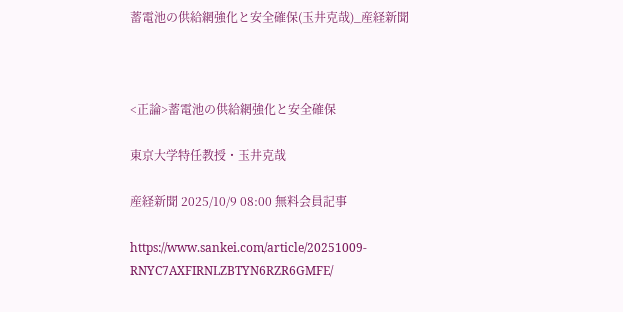蓄電池の供給網強化と安全確保(玉井克哉)_産経新聞



<正論>蓄電池の供給網強化と安全確保

東京大学特任教授・玉井克哉

産経新聞 2025/10/9 08:00 無料会員記事

https://www.sankei.com/article/20251009-RNYC7AXFIRNLZBTYN6RZR6GMFE/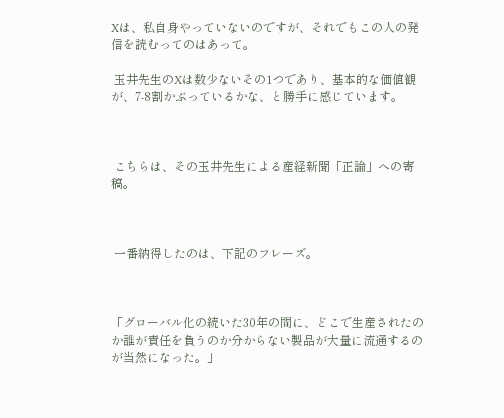Xは、私自身やっていないのですが、それでもこの人の発信を読むってのはあって。

 玉井先生のXは数少ないその1つであり、基本的な価値観が、7-8割かぶっているかな、と勝手に感じています。



 こちらは、その玉井先生による産経新聞「正論」への寄稿。



 一番納得したのは、下記のフレーズ。



「グローバル化の続いた30年の間に、どこで生産されたのか誰が責任を負うのか分からない製品が大量に流通するのが当然になった。」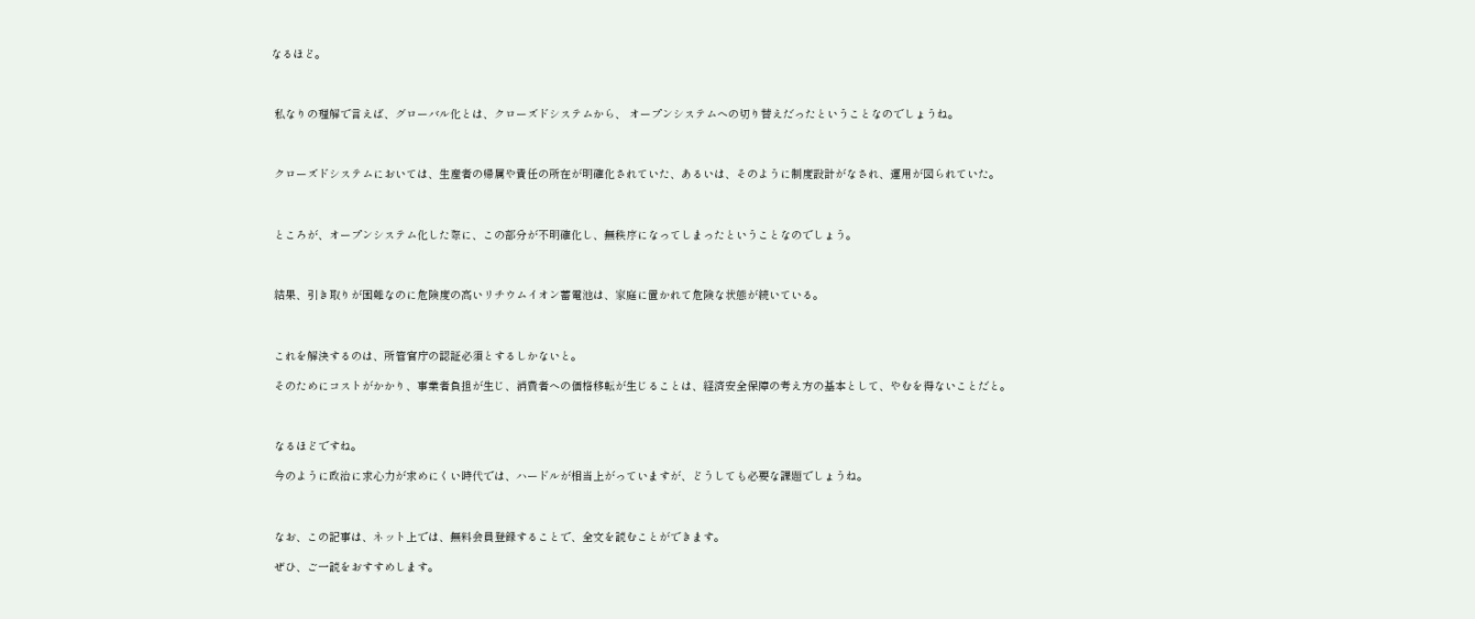なるほど。



 私なりの理解で言えば、グローバル化とは、クローズドシステムから、 オープンシステムへの切り替えだったということなのでしょうね。



 クローズドシステムにおいては、生産者の帰属や責任の所在が明確化されていた、あるいは、そのように制度設計がなされ、運用が図られていた。



 ところが、オープンシステム化した際に、この部分が不明確化し、無秩序になってしまったということなのでしょう。



 結果、引き取りが困難なのに危険度の高いリチウムイオン蓄電池は、家庭に置かれて危険な状態が続いている。



 これを解決するのは、所管官庁の認証必須とするしかないと。

 そのためにコストがかかり、事業者負担が生じ、消費者への価格移転が生じることは、経済安全保障の考え方の基本として、やむを得ないことだと。



 なるほどですね。

 今のように政治に求心力が求めにくい時代では、ハードルが相当上がっていますが、どうしても必要な課題でしょうね。



 なお、この記事は、ネット上では、無料会員登録することで、全文を読むことができます。

 ぜひ、ご一読をおすすめします。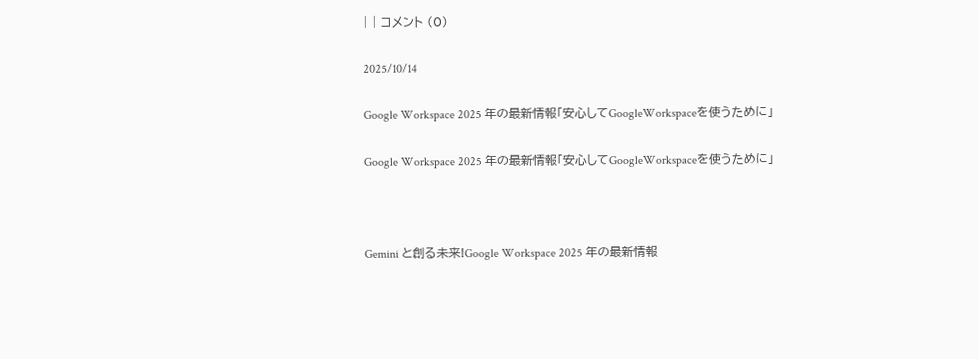| | コメント (0)

2025/10/14

Google Workspace 2025 年の最新情報「安心してGoogleWorkspaceを使うために」

Google Workspace 2025 年の最新情報「安心してGoogleWorkspaceを使うために」



Gemini と創る未来!Google Workspace 2025 年の最新情報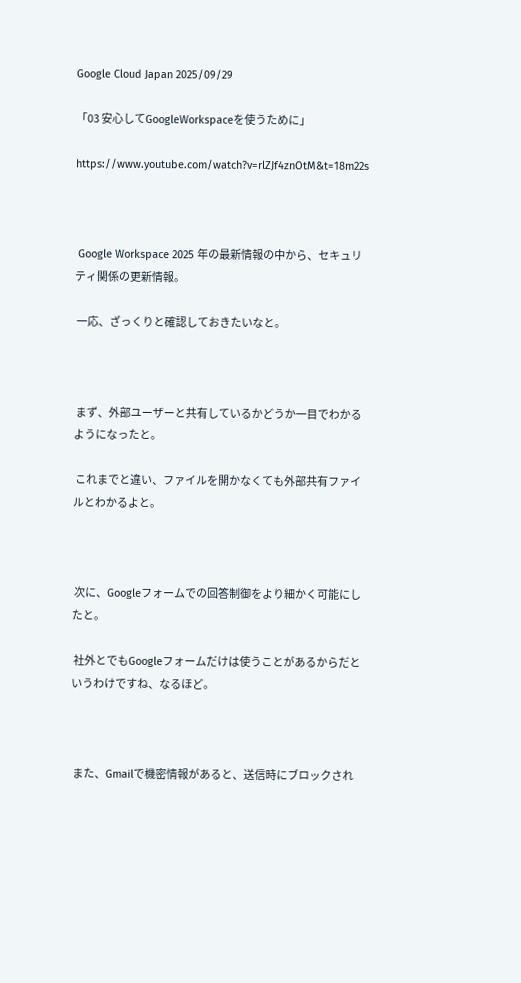Google Cloud Japan 2025/09/29

「03 安心してGoogleWorkspaceを使うために」

https://www.youtube.com/watch?v=rlZJf4znOtM&t=18m22s



 Google Workspace 2025 年の最新情報の中から、セキュリティ関係の更新情報。

 一応、ざっくりと確認しておきたいなと。



 まず、外部ユーザーと共有しているかどうか一目でわかるようになったと。

 これまでと違い、ファイルを開かなくても外部共有ファイルとわかるよと。



 次に、Googleフォームでの回答制御をより細かく可能にしたと。

 社外とでもGoogleフォームだけは使うことがあるからだというわけですね、なるほど。



 また、Gmailで機密情報があると、送信時にブロックされ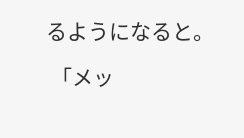るようになると。

 「メッ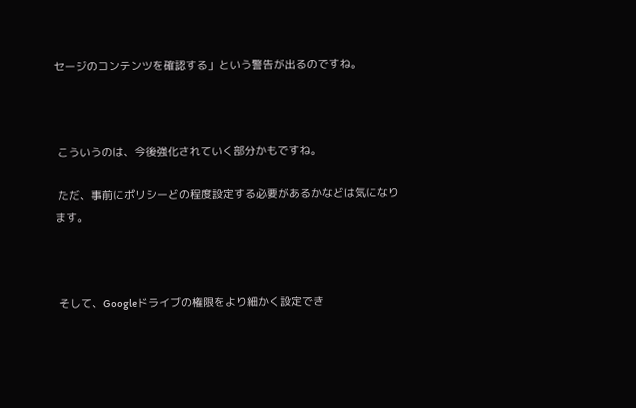セージのコンテンツを確認する」という警告が出るのですね。



 こういうのは、今後強化されていく部分かもですね。

 ただ、事前にポリシーどの程度設定する必要があるかなどは気になります。



 そして、Googleドライブの権限をより細かく設定でき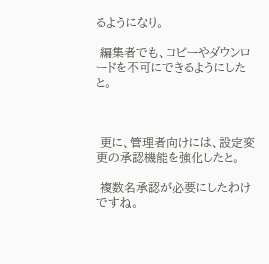るようになり。

 編集者でも、コピーやダウンロードを不可にできるようにしたと。



 更に、管理者向けには、設定変更の承認機能を強化したと。

 複数名承認が必要にしたわけですね。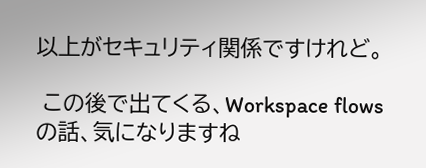以上がセキュリティ関係ですけれど。

 この後で出てくる、Workspace flowsの話、気になりますね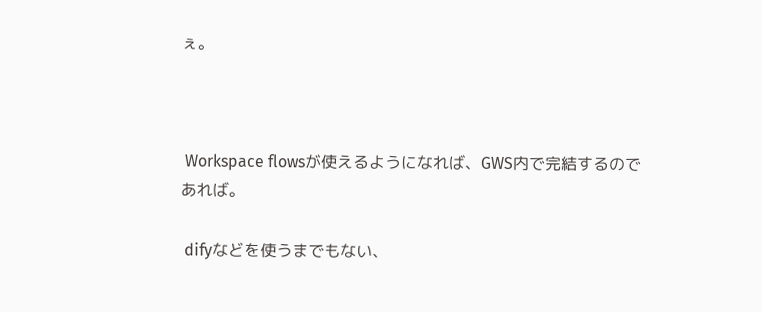ぇ。



 Workspace flowsが使えるようになれば、GWS内で完結するのであれば。

 difyなどを使うまでもない、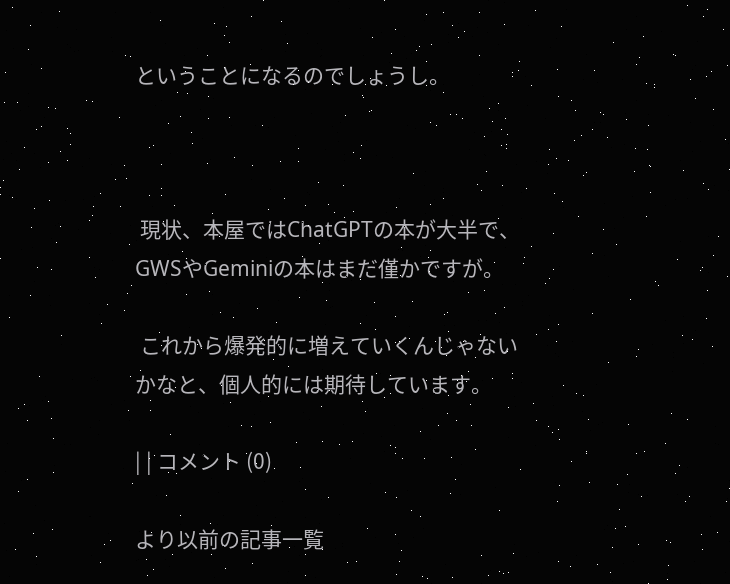ということになるのでしょうし。



 現状、本屋ではChatGPTの本が大半で、GWSやGeminiの本はまだ僅かですが。

 これから爆発的に増えていくんじゃないかなと、個人的には期待しています。

| | コメント (0)

より以前の記事一覧